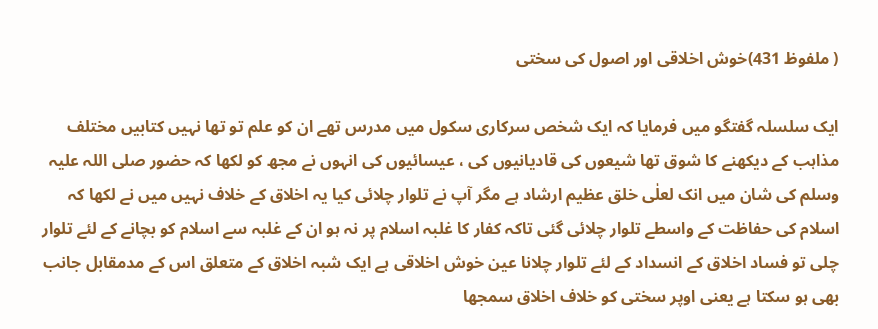( ملفوظ 431)خوش اخلاقی اور اصول کی سختی

ایک سلسلہ گفتگو میں فرمایا کہ ایک شخص سرکاری سکول میں مدرس تھے ان کو علم تو تھا نہیں کتابیں مختلف مذاہب کے دیکھنے کا شوق تھا شیعوں کی قادیانیوں کی ، عیسائیوں کی انہوں نے مجھ کو لکھا کہ حضور صلی اللہ علیہ وسلم کی شان میں انک لعلٰی خلق عظیم ارشاد ہے مگر آپ نے تلوار چلائی کیا یہ اخلاق کے خلاف نہیں میں نے لکھا کہ اسلام کی حفاظت کے واسطے تلوار چلائی گئی تاکہ کفار کا غلبہ اسلام پر نہ ہو ان کے غلبہ سے اسلام کو بچانے کے لئے تلوار چلی تو فساد اخلاق کے انسداد کے لئے تلوار چلانا عین خوش اخلاقی ہے ایک شبہ اخلاق کے متعلق اس کے مدمقابل جانب بھی ہو سکتا ہے یعنی اوپر سختی کو خلاف اخلاق سمجھا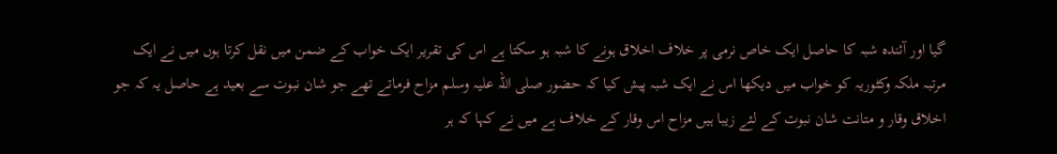گیا اور آئندہ شبہ کا حاصل ایک خاص نرمی پر خلاف اخلاق ہونے کا شبہ ہو سکتا ہے اس کی تقریر ایک خواب کے ضمن میں نقل کرتا ہوں میں نے ایک مرتبہ ملکہ وکٹوریہ کو خواب میں دیکھا اس نے ایک شبہ پیش کیا کہ حضور صلی اللہ علیہ وسلم مزاح فرماتے تھے جو شان نبوت سے بعید ہے حاصل یہ کہ جو اخلاق وقار و متانت شان نبوت کے لئے زیبا ہیں مزاح اس وقار کے خلاف ہے میں نے کہا کہ ہر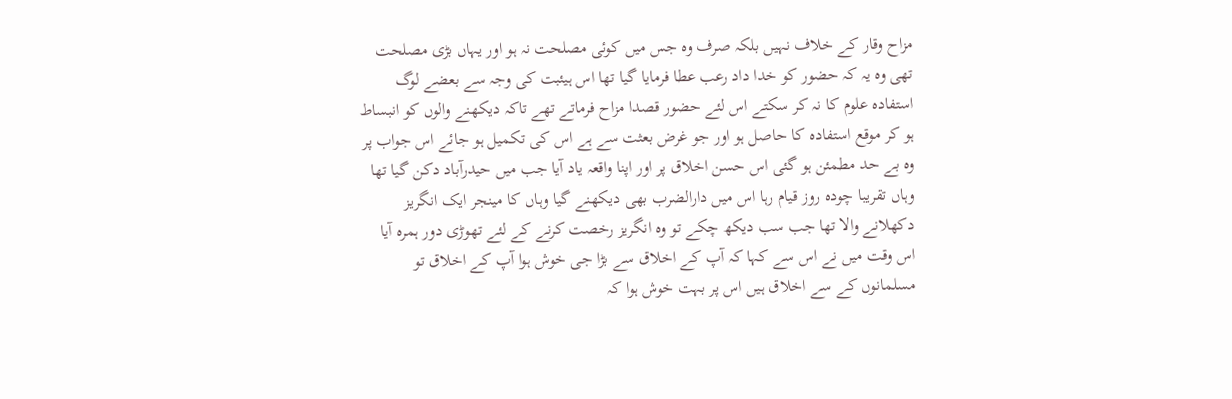مزاح وقار کے خلاف نہیں بلکہ صرف وہ جس میں کوئی مصلحت نہ ہو اور یہاں بڑی مصلحت تھی وہ یہ کہ حضور کو خدا داد رعب عطا فرمایا گیا تھا اس ہیئبت کی وجہ سے بعضے لوگ استفادہ علوم کا نہ کر سکتے اس لئے حضور قصدا مزاح فرماتے تھے تاکہ دیکھنے والوں کو انبساط ہو کر موقع استفادہ کا حاصل ہو اور جو غرض بعثت سے ہے اس کی تکمیل ہو جائے اس جواب پر وہ بے حد مطمئن ہو گئی اس حسن اخلاق پر اور اپنا واقعہ یاد آیا جب میں حیدرآباد دکن گیا تھا وہاں تقریبا چودہ روز قیام رہا اس میں دارالضرب بھی دیکھنے گیا وہاں کا مینجر ایک انگریز دکھلانے والا تھا جب سب دیکھ چکے تو وہ انگریز رخصت کرنے کے لئے تھوڑی دور ہمرہ آیا اس وقت میں نے اس سے کہا کہ آپ کے اخلاق سے بڑا جی خوش ہوا آپ کے اخلاق تو مسلمانوں کے سے اخلاق ہیں اس پر بہت خوش ہوا کہ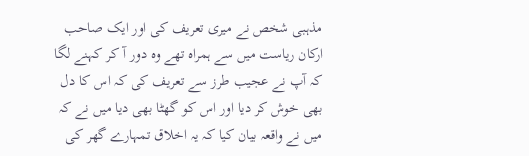مذہبی شخص نے میری تعریف کی اور ایک صاحب ارکان ریاست میں سے ہمراہ تھے وہ دور آ کر کہنے لگا کہ آپ نے عجیب طرز سے تعریف کی کہ اس کا دل بھی خوش کر دیا اور اس کو گھٹا بھی دیا میں نے کہ میں نے واقعہ بیان کیا کہ یہ اخلاق تمہارے گھر کی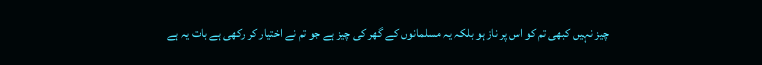چیز نہیں کبھی تم کو اس پر ناز ہو بلکہ یہ مسلمانوں کے گھر کی چیز ہے جو تم نے اختیار کر رکھی ہے بات یہ ہے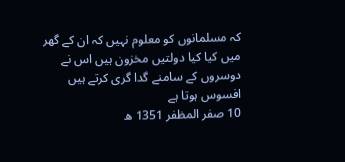کہ مسلمانوں کو معلوم نہیں کہ ان کے گھر میں کیا کیا دولتیں مخزون ہیں اس نے دوسروں کے سامنے گدا گری کرتے ہیں افسوس ہوتا ہے
10 صفر المظفر 1351 ھ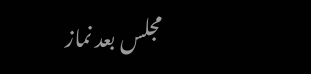مجلس بعد نماز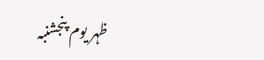ظہر یوم پنجشنبہ